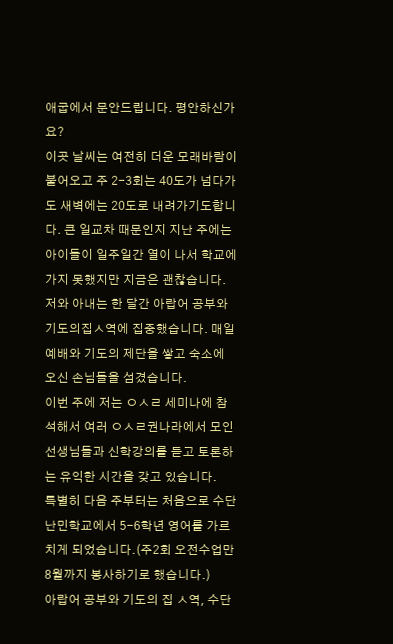애굽에서 문안드립니다. 평안하신가요?
이곳 날씨는 여전히 더운 모래바람이 불어오고 주 2-3회는 40도가 넘다가도 새벽에는 20도로 내려가기도합니다. 큰 일교차 때문인지 지난 주에는 아이들이 일주일간 열이 나서 학교에 가지 못했지만 지금은 괜찮습니다.
저와 아내는 한 달간 아랍어 공부와 기도의집ㅅ역에 집중했습니다. 매일 예배와 기도의 제단을 쌓고 숙소에 오신 손님들을 섬겼습니다.
이번 주에 저는 ㅇㅅㄹ 세미나에 참석해서 여러 ㅇㅅㄹ권나라에서 모인 선생님들과 신학강의를 듣고 토론하는 유익한 시간을 갖고 있습니다.
특별히 다음 주부터는 처음으로 수단난민학교에서 5-6학년 영어를 가르치게 되었습니다.(주2회 오전수업만 8월까지 봉사하기로 했습니다.)
아랍어 공부와 기도의 집 ㅅ역, 수단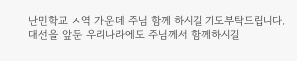난민학교 ㅅ역 가운데 주님 함께 하시길 기도부탁드립니다.
대선을 앞둔 우리나라에도 주님께서 함께하시길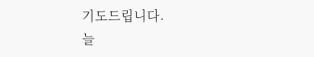기도드립니다.
늘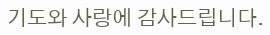기도와 사랑에 감사드립니다.